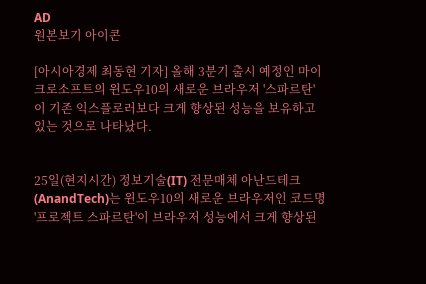AD
원본보기 아이콘

[아시아경제 최동현 기자] 올해 3분기 출시 예정인 마이크로소프트의 윈도우10의 새로운 브라우저 '스파르탄'이 기존 익스플로러보다 크게 향상된 성능을 보유하고 있는 것으로 나타났다.


25일(현지시간) 정보기술(IT) 전문매체 아난드테크(AnandTech)는 윈도우10의 새로운 브라우저인 코드명 '프로젝트 스파르탄'이 브라우저 성능에서 크게 향상된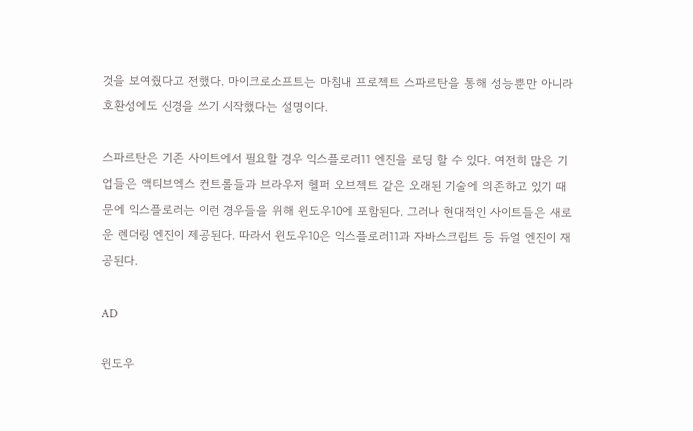것을 보여줬다고 전했다. 마이크로소프트는 마침내 프로젝트 스파르탄을 통해 성능뿐만 아니라 호환성에도 신경을 쓰기 시작했다는 설명이다.

스파르탄은 기존 사이트에서 필요할 경우 익스플로러11 엔진을 로딩 할 수 있다. 여전히 많은 기업들은 액티브엑스 컨트롤들과 브라우저 헬퍼 오브젝트 같은 오래된 기술에 의존하고 있기 때문에 익스플로러는 이런 경우들을 위해 윈도우10에 포함된다. 그러나 현대적인 사이트들은 새로운 렌더링 엔진이 제공된다. 따라서 윈도우10은 익스플로러11과 자바스크립트 등 듀얼 엔진이 재공된다.

AD

윈도우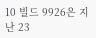10 빌드 9926은 지난 23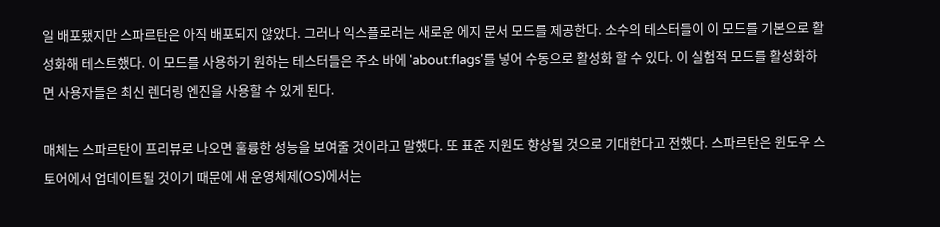일 배포됐지만 스파르탄은 아직 배포되지 않았다. 그러나 익스플로러는 새로운 에지 문서 모드를 제공한다. 소수의 테스터들이 이 모드를 기본으로 활성화해 테스트했다. 이 모드를 사용하기 원하는 테스터들은 주소 바에 'about:flags'를 넣어 수동으로 활성화 할 수 있다. 이 실험적 모드를 활성화하면 사용자들은 최신 렌더링 엔진을 사용할 수 있게 된다.

매체는 스파르탄이 프리뷰로 나오면 훌륭한 성능을 보여줄 것이라고 말했다. 또 표준 지원도 향상될 것으로 기대한다고 전했다. 스파르탄은 윈도우 스토어에서 업데이트될 것이기 때문에 새 운영체제(OS)에서는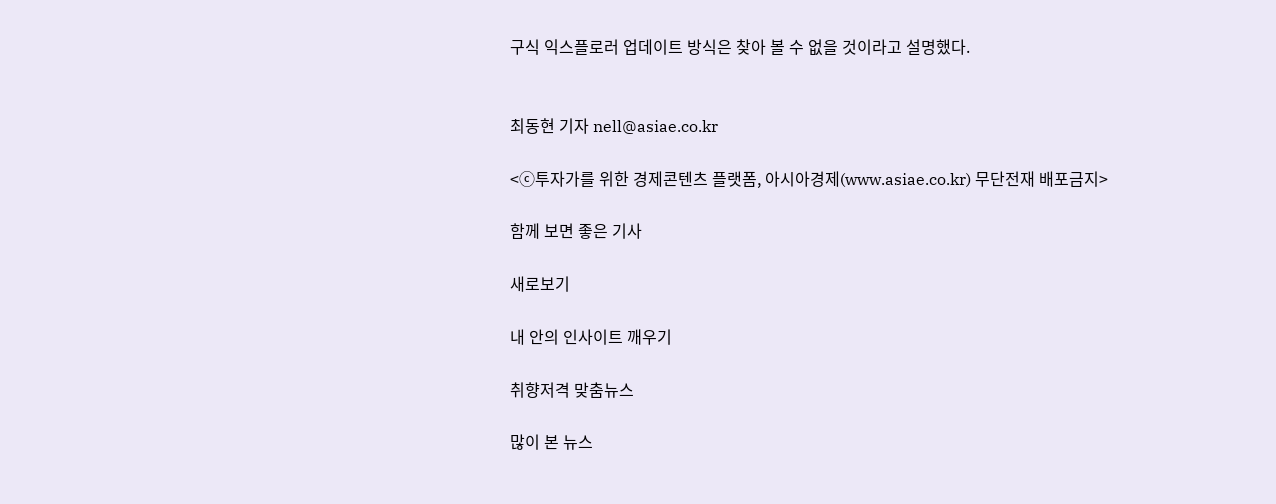구식 익스플로러 업데이트 방식은 찾아 볼 수 없을 것이라고 설명했다.


최동현 기자 nell@asiae.co.kr

<ⓒ투자가를 위한 경제콘텐츠 플랫폼, 아시아경제(www.asiae.co.kr) 무단전재 배포금지>

함께 보면 좋은 기사

새로보기

내 안의 인사이트 깨우기

취향저격 맞춤뉴스

많이 본 뉴스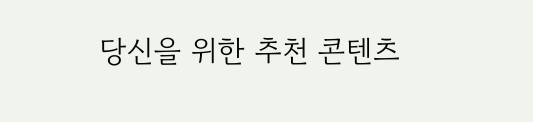당신을 위한 추천 콘텐츠